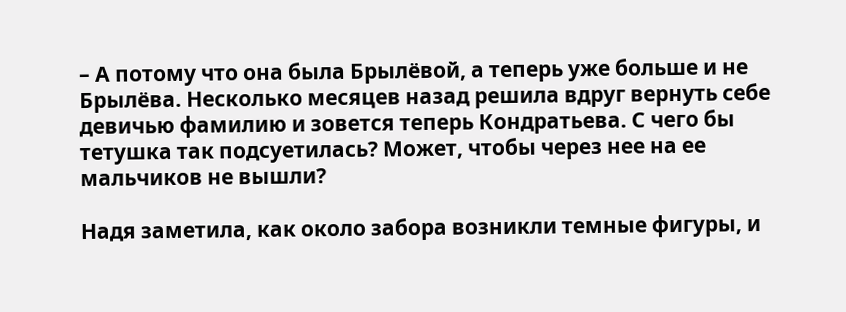– А потому что она была Брылёвой, а теперь уже больше и не Брылёва. Несколько месяцев назад решила вдруг вернуть себе девичью фамилию и зовется теперь Кондратьева. С чего бы тетушка так подсуетилась? Может, чтобы через нее на ее мальчиков не вышли?

Надя заметила, как около забора возникли темные фигуры, и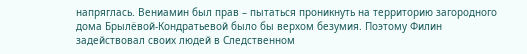напряглась. Вениамин был прав – пытаться проникнуть на территорию загородного дома Брылёвой-Кондратьевой было бы верхом безумия. Поэтому Филин задействовал своих людей в Следственном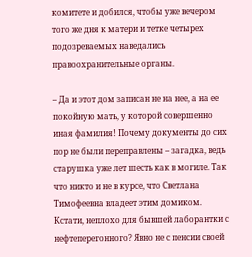комитете и добился, чтобы уже вечером того же дня к матери и тетке четырех подозреваемых наведались правоохранительные органы.

– Да и этот дом записан не на нее, а на ее покойную мать, у которой совершенно иная фамилия! Почему документы до сих пор не были переправлены – загадка, ведь старушка уже лет шесть как в могиле. Так что никто и не в курсе, что Светлана Тимофеевна владеет этим домиком. Кстати, неплохо для бывшей лаборантки с нефтеперегонного? Явно не с пенсии своей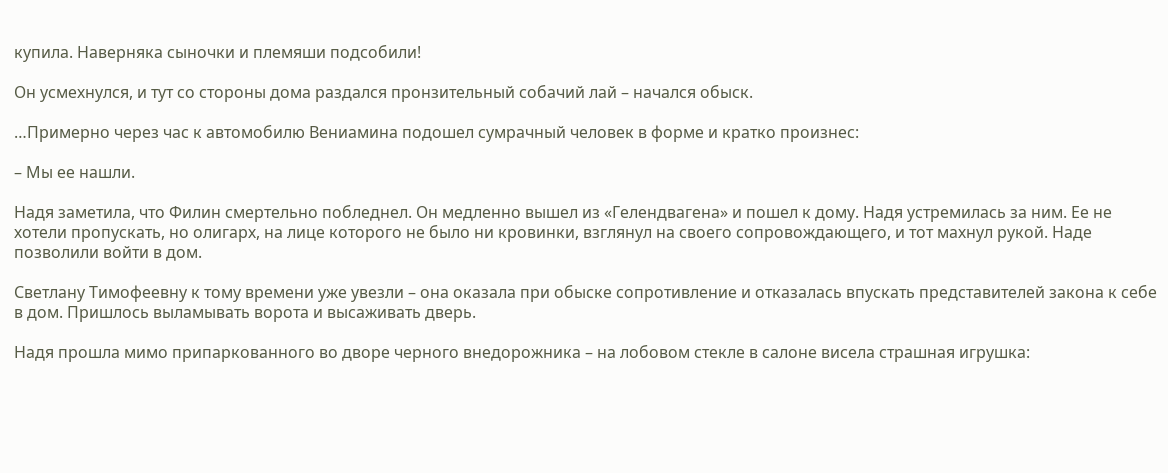купила. Наверняка сыночки и племяши подсобили!

Он усмехнулся, и тут со стороны дома раздался пронзительный собачий лай – начался обыск.

…Примерно через час к автомобилю Вениамина подошел сумрачный человек в форме и кратко произнес:

– Мы ее нашли.

Надя заметила, что Филин смертельно побледнел. Он медленно вышел из «Гелендвагена» и пошел к дому. Надя устремилась за ним. Ее не хотели пропускать, но олигарх, на лице которого не было ни кровинки, взглянул на своего сопровождающего, и тот махнул рукой. Наде позволили войти в дом.

Светлану Тимофеевну к тому времени уже увезли – она оказала при обыске сопротивление и отказалась впускать представителей закона к себе в дом. Пришлось выламывать ворота и высаживать дверь.

Надя прошла мимо припаркованного во дворе черного внедорожника – на лобовом стекле в салоне висела страшная игрушка: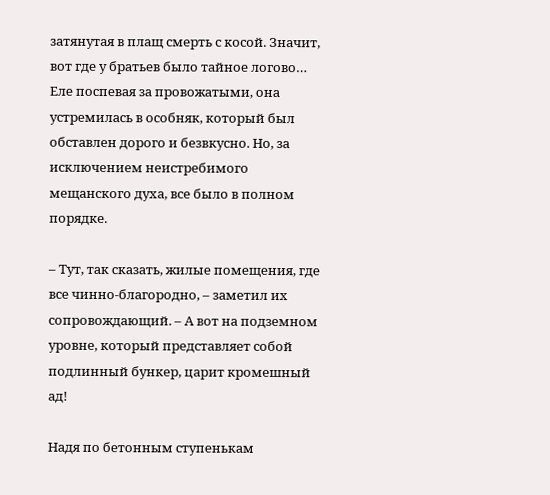затянутая в плащ смерть с косой. Значит, вот где у братьев было тайное логово… Еле поспевая за провожатыми, она устремилась в особняк, который был обставлен дорого и безвкусно. Но, за исключением неистребимого мещанского духа, все было в полном порядке.

– Тут, так сказать, жилые помещения, где все чинно-благородно, – заметил их сопровождающий. – А вот на подземном уровне, который представляет собой подлинный бункер, царит кромешный ад!

Надя по бетонным ступенькам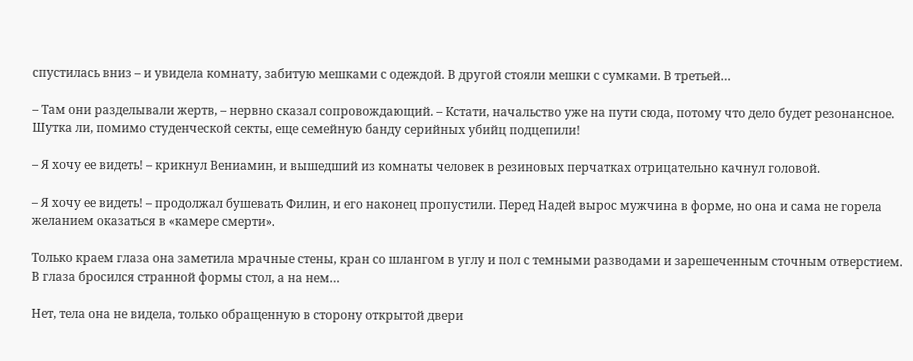спустилась вниз – и увидела комнату, забитую мешками с одеждой. В другой стояли мешки с сумками. В третьей…

– Там они разделывали жертв, – нервно сказал сопровождающий. – Кстати, начальство уже на пути сюда, потому что дело будет резонансное. Шутка ли, помимо студенческой секты, еще семейную банду серийных убийц подцепили!

– Я хочу ее видеть! – крикнул Вениамин, и вышедший из комнаты человек в резиновых перчатках отрицательно качнул головой.

– Я хочу ее видеть! – продолжал бушевать Филин, и его наконец пропустили. Перед Надей вырос мужчина в форме, но она и сама не горела желанием оказаться в «камере смерти».

Только краем глаза она заметила мрачные стены, кран со шлангом в углу и пол с темными разводами и зарешеченным сточным отверстием. В глаза бросился странной формы стол, а на нем…

Нет, тела она не видела, только обращенную в сторону открытой двери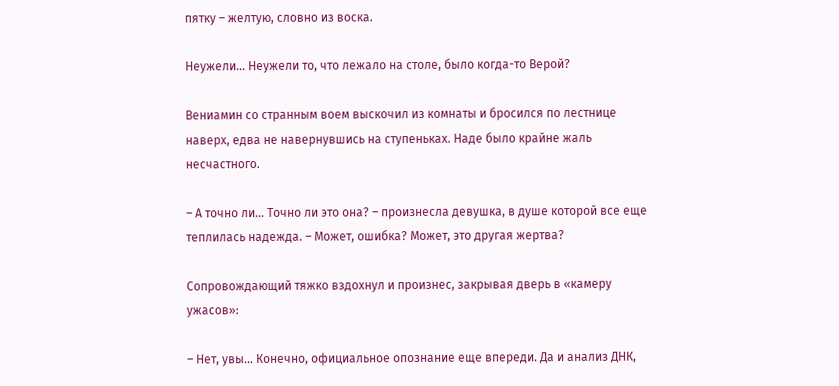пятку – желтую, словно из воска.

Неужели… Неужели то, что лежало на столе, было когда-то Верой?

Вениамин со странным воем выскочил из комнаты и бросился по лестнице наверх, едва не навернувшись на ступеньках. Наде было крайне жаль несчастного.

– А точно ли… Точно ли это она? – произнесла девушка, в душе которой все еще теплилась надежда. – Может, ошибка? Может, это другая жертва?

Сопровождающий тяжко вздохнул и произнес, закрывая дверь в «камеру ужасов»:

– Нет, увы… Конечно, официальное опознание еще впереди. Да и анализ ДНК,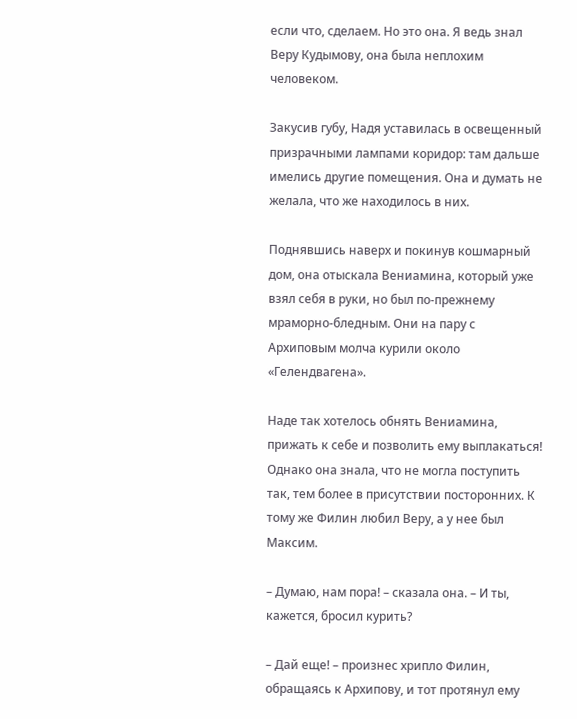если что, сделаем. Но это она. Я ведь знал Веру Кудымову, она была неплохим человеком.

Закусив губу, Надя уставилась в освещенный призрачными лампами коридор: там дальше имелись другие помещения. Она и думать не желала, что же находилось в них.

Поднявшись наверх и покинув кошмарный дом, она отыскала Вениамина, который уже взял себя в руки, но был по-прежнему мраморно-бледным. Они на пару с Архиповым молча курили около «Гелендвагена».

Наде так хотелось обнять Вениамина, прижать к себе и позволить ему выплакаться! Однако она знала, что не могла поступить так, тем более в присутствии посторонних. К тому же Филин любил Веру, а у нее был Максим.

– Думаю, нам пора! – сказала она. – И ты, кажется, бросил курить?

– Дай еще! – произнес хрипло Филин, обращаясь к Архипову, и тот протянул ему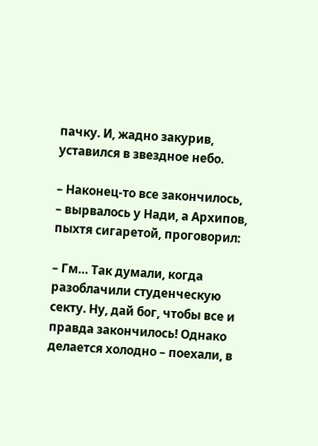пачку. И, жадно закурив, уставился в звездное небо.

– Наконец-то все закончилось, – вырвалось у Нади, а Архипов, пыхтя сигаретой, проговорил:

– Гм… Так думали, когда разоблачили студенческую секту. Ну, дай бог, чтобы все и правда закончилось! Однако делается холодно – поехали, в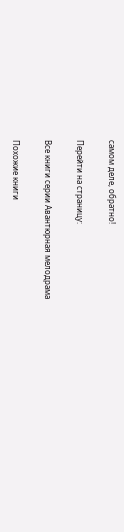самом деле, обратно!

Перейти на страницу:

Все книги серии Авантюрная мелодрама

Похожие книги